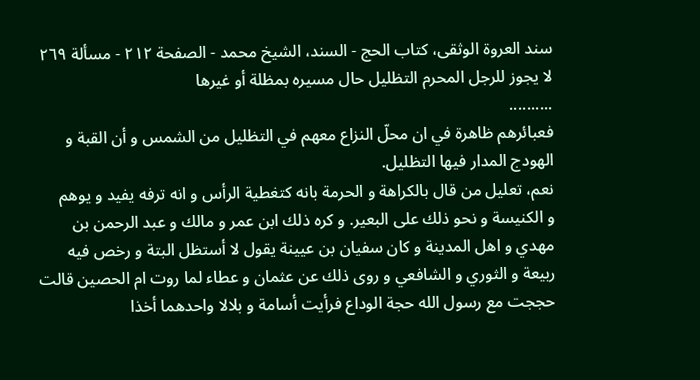سند العروة الوثقى، كتاب الحج - السند، الشيخ محمد - الصفحة ٢١٢ - مسألة ٢٦٩ لا يجوز للرجل المحرم التظليل حال مسيره بمظلة أو غيرها
..........
فعبائرهم ظاهرة في ان محلّ النزاع معهم في التظليل من الشمس و أن القبة و الهودج المدار فيها التظليل.
نعم، تعليل من قال بالكراهة و الحرمة بانه كتغطية الرأس و انه ترفه يفيد و يوهم
و الكنيسة و نحو ذلك على البعير. و كره ذلك ابن عمر و مالك و عبد الرحمن بن مهدي و اهل المدينة و كان سفيان بن عيينة يقول لا أستظل البتة و رخص فيه ربيعة و الثوري و الشافعي و روى ذلك عن عثمان و عطاء لما روت ام الحصين قالت حججت مع رسول الله حجة الوداع فرأيت أسامة و بلالا واحدهما أخذا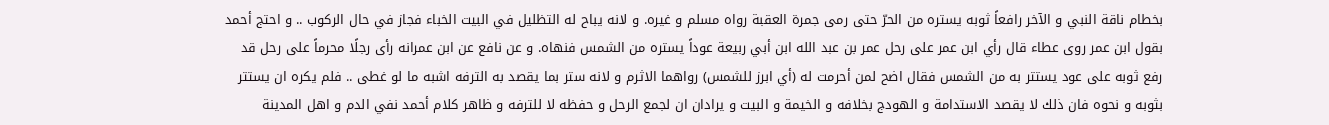بخطام ناقة النبي و الآخر رافعاً ثوبه يستره من الحرّ حتى رمى جمرة العقبة رواه مسلم و غيره. و لانه يباح له التظليل في البيت الخباء فجاز في حال الركوب .. و احتج أحمد بقول ابن عمر روى عطاء قال رأي ابن عمر على رحل عمر بن عبد الله ابن أبي ربيعة عوداً يستره من الشمس فنهاه. و عن نافع عن ابن عمرانه رأى رجلًا محرماً على رحل قد رفع ثوبه على عود يستتر به من الشمس فقال اضح لمن أحرمت له (أي ابرز للشمس) رواهما الاثرم و لانه ستر بما يقصد به الترفه اشبه ما لو غطى .. فلم يكره ان يستتر بثوبه و نحوه فان ذلك لا يقصد الاستدامة و الهودج بخلافه و الخيمة و البيت و يرادان ان لجمع الرحل و حفظه لا للترفه و ظاهر كلام أحمد نفي الدم و اهل المدينة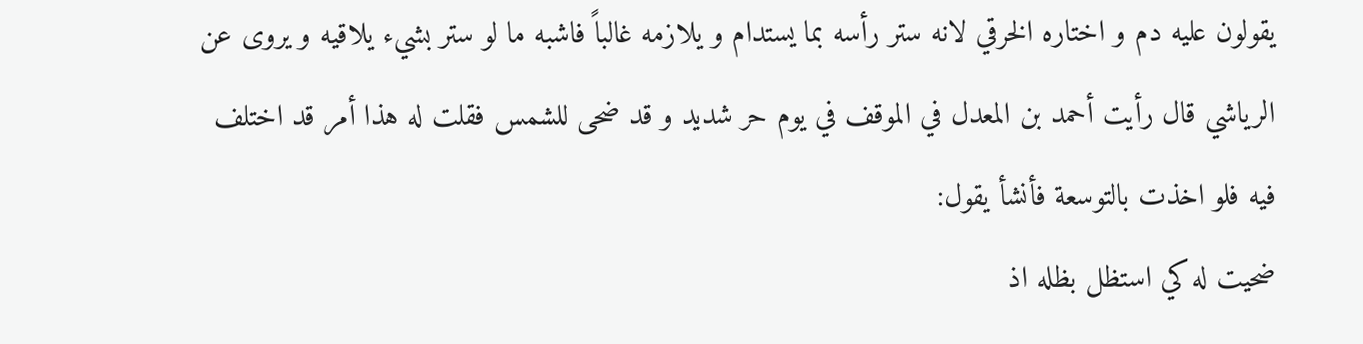يقولون عليه دم و اختاره الخرقي لانه ستر رأسه بما يستدام و يلازمه غالباً فاشبه ما لو ستر بشيء يلاقيه و يروى عن الرياشي قال رأيت أحمد بن المعدل في الموقف في يوم حر شديد و قد ضحى للشمس فقلت له هذا أمر قد اختلف فيه فلو اخذت بالتوسعة فأنشأ يقول:
ضحيت له كي استظل بظله اذ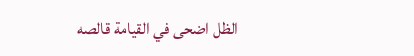الظل اضحى في القيامة قالصه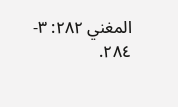المغني ٢٨٢: ٣- ٢٨٤.